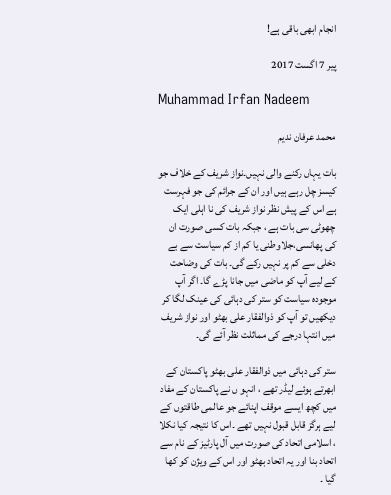انجام ابھی باقی ہے!

پیر 7 اگست 2017

Muhammad Irfan Nadeem

محمد عرفان ندیم

بات یہاں رکنے والی نہیں۔نواز شریف کے خلاف جو کیسز چل رہے ہیں اور ان کے جرائم کی جو فہرست ہے اس کے پیش نظر نواز شریف کی نا اہلی ایک چھوٹی سی بات ہے ، جبکہ بات کسی صورت ان کی پھانسی،جلاوطنی یا کم از کم سیاست سے بے دخلی سے کم پر نہیں رکے گی۔ بات کی وضاحت کے لیے آپ کو ماضی میں جانا پڑے گا۔ اگر آپ موجودہ سیاست کو ستر کی دہائی کی عینک لگا کر دیکھیں تو آپ کو ذوالفقار علی بھٹو اور نواز شریف میں انتہا درجے کی مماثلت نظر آئے گی۔

ستر کی دہائی میں ذوالفقار علی بھٹو پاکستان کے ابھرتے ہوئے لیڈر تھے ، انہو ں نے پاکستان کے مفاد میں کچھ ایسے موقف اپنائے جو عالمی طاقتوں کے لیے ہرگز قابل قبول نہیں تھے ۔اس کا نتیجہ کیا نکلا ، اسلامی اتحاد کی صورت میں آل پارٹیز کے نام سے اتحاد بنا اور یہ اتحاد بھٹو اور اس کے ویژن کو کھا گیا ۔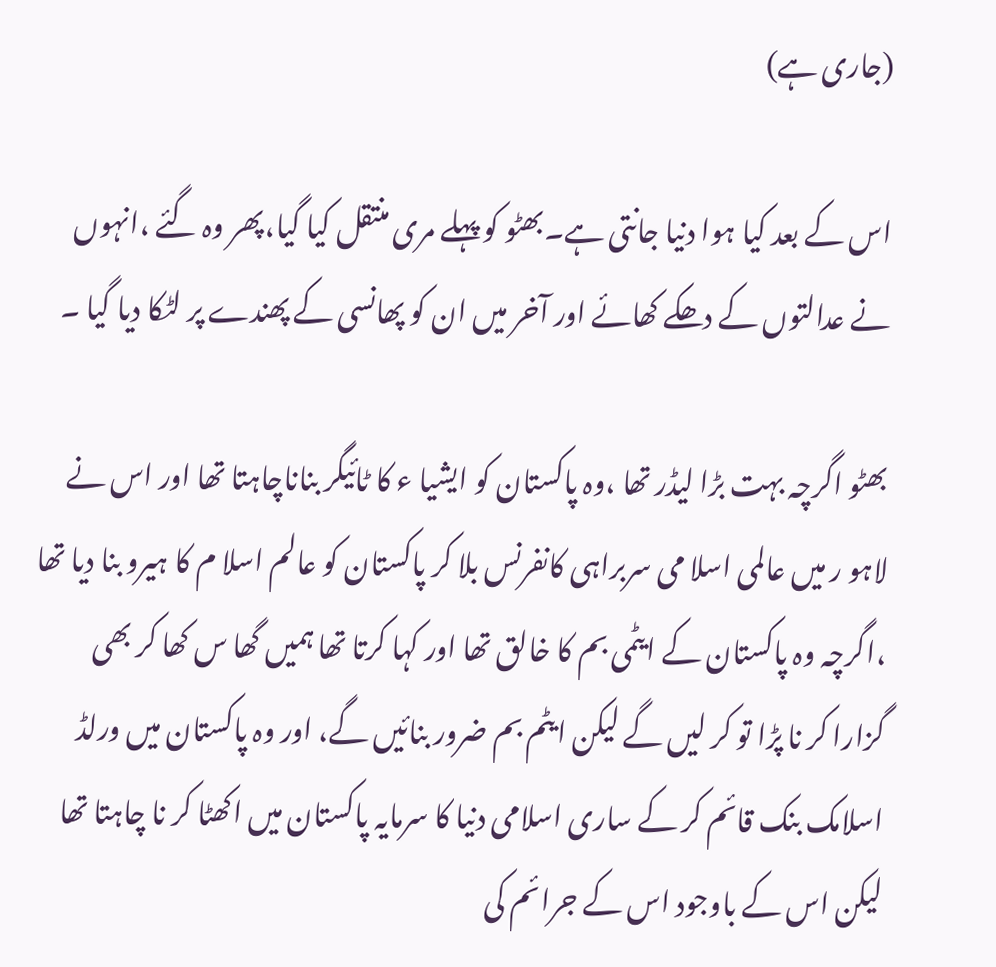(جاری ہے)

اس کے بعد کیا ہوا دنیا جانتی ہے۔بھٹو کو پہلے مری منتقل کیا گیا،پھر وہ گئے ،انہوں نے عدالتوں کے دھکے کھائے اور آخر میں ان کو پھانسی کے پھندے پر لٹکا دیا گیا ۔

بھٹو اگرچہ بہت بڑا لیڈر تھا ،وہ پاکستان کو ایشیا ء کا ٹائیگر بناناچاہتا تھا اور اس نے لاہو ر میں عالمی اسلا می سربراہی کانفرنس بلا کر پاکستان کو عالم اسلا م کا ہیرو بنا دیا تھا ،اگرچہ وہ پاکستان کے ایٹمی بم کا خالق تھا اور کہا کرتا تھا ہمیں گھا س کھا کر بھی گزارا کر نا پڑا تو کر لیں گے لیکن ایٹم بم ضرور بنائیں گے، اور وہ پاکستان میں ورلڈ اسلامک بنک قائم کر کے ساری اسلامی دنیا کا سرمایہ پاکستان میں اکھٹا کر نا چاہتا تھا لیکن اس کے باوجود اس کے جرائم کی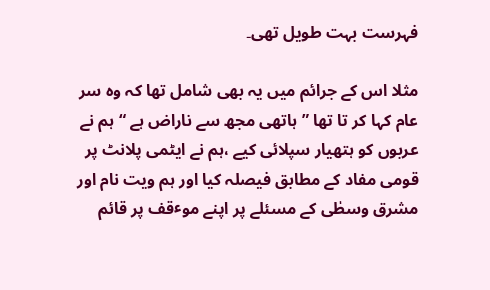فہرست بہت طویل تھی۔

مثلا اس کے جرائم میں یہ بھی شامل تھا کہ وہ سر عام کہا کر تا تھا ”ہاتھی مجھ سے ناراض ہے “ہم نے عربوں کو ہتھیار سپلائی کیے ،ہم نے ایٹمی پلانٹ پر قومی مفاد کے مطابق فیصلہ کیا اور ہم ویت نام اور مشرق وسطٰی کے مسئلے پر اپنے موٴقف پر قائم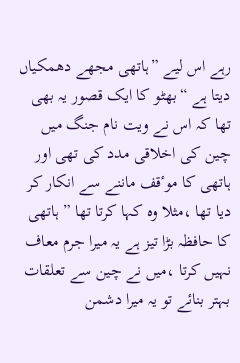رہے اس لیے ”ہاتھی مجھے دھمکیاں دیتا ہے “بھٹو کا ایک قصور یہ بھی تھا کہ اس نے ویت نام جنگ میں چین کی اخلاقی مدد کی تھی اور ہاتھی کا موٴقف ماننے سے انکار کر دیا تھا ،مثلا وہ کہا کرتا تھا ” ہاتھی کا حافظہ بڑا تیز ہے یہ میرا جرم معاف نہیں کرتا ،میں نے چین سے تعلقات بہتر بنائے تو یہ میرا دشمن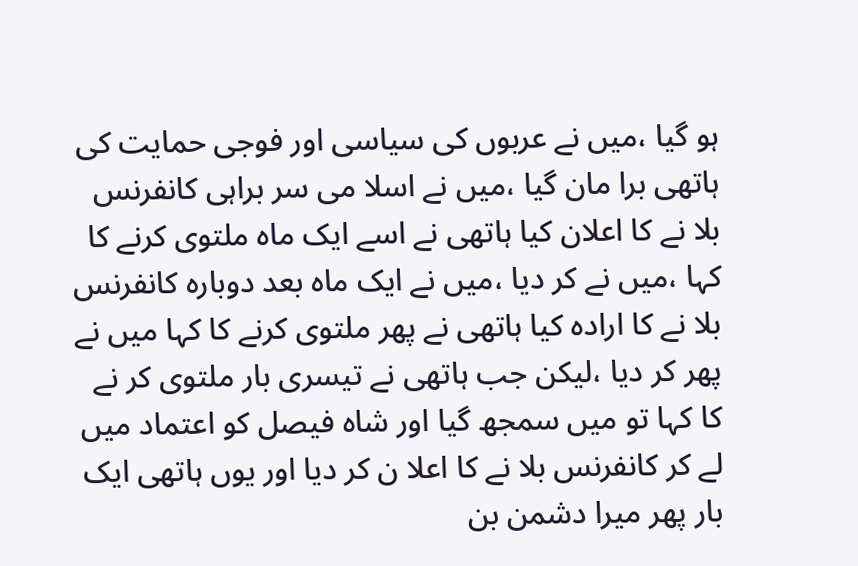ہو گیا ،میں نے عربوں کی سیاسی اور فوجی حمایت کی ہاتھی برا مان گیا ،میں نے اسلا می سر براہی کانفرنس بلا نے کا اعلان کیا ہاتھی نے اسے ایک ماہ ملتوی کرنے کا کہا ،میں نے کر دیا ،میں نے ایک ماہ بعد دوبارہ کانفرنس بلا نے کا ارادہ کیا ہاتھی نے پھر ملتوی کرنے کا کہا میں نے پھر کر دیا ،لیکن جب ہاتھی نے تیسری بار ملتوی کر نے کا کہا تو میں سمجھ گیا اور شاہ فیصل کو اعتماد میں لے کر کانفرنس بلا نے کا اعلا ن کر دیا اور یوں ہاتھی ایک بار پھر میرا دشمن بن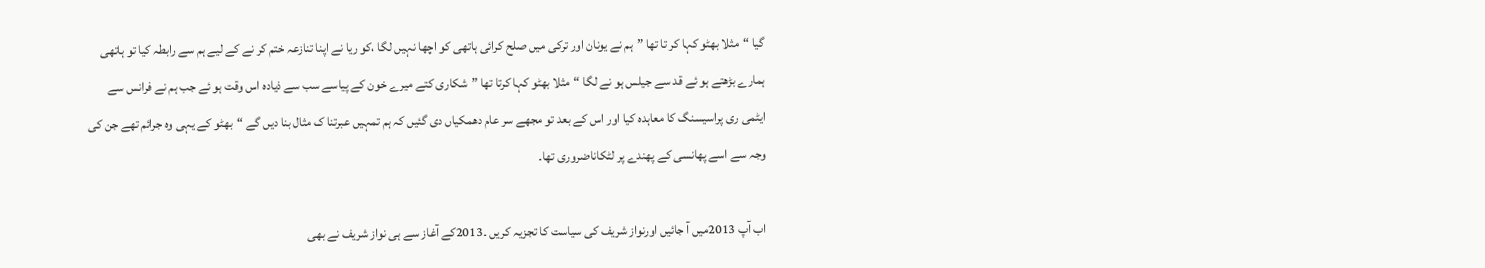گیا “مثلا بھٹو کہا کر تا تھا ”ہم نے یونان اور ترکی میں صلح کرائی ہاتھی کو اچھا نہیں لگا ،کو ریا نے اپنا تنازعہ ختم کر نے کے لیے ہم سے رابطہ کیا تو ہاتھی ہمارے بڑھتے ہو ئے قد سے جیلس ہو نے لگا “مثلا بھٹو کہا کرتا تھا ”شکاری کتے میرے خون کے پیاسے سب سے ذیادہ اس وقت ہو ئے جب ہم نے فرانس سے ایٹمی ری پراسیسنگ کا معاہدہ کیا اور اس کے بعد تو مجھے سر عام دھمکیاں دی گئیں کہ ہم تمہیں عبرتنا ک مثال بنا دیں گے “بھٹو کے یہی وہ جرائم تھے جن کی وجہ سے اسے پھانسی کے پھندے پر لٹکاناضروری تھا۔

اب آپ 2013میں آ جائیں اورنواز شریف کی سیاست کا تجزیہ کریں ۔2013کے آغاز سے ہی نواز شریف نے بھی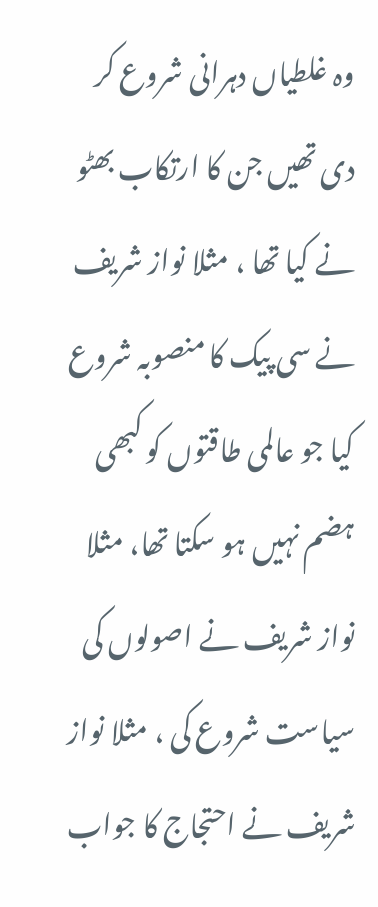وہ غلطیاں دہرانی شروع کر دی تھیں جن کا ارتکاب بھٹو نے کیا تھا ، مثلا نواز شریف نے سی پیک کا منصوبہ شروع کیا جو عالمی طاقتوں کو کبھی ہضم نہیں ہو سکتا تھا، مثلا نواز شریف نے اصولوں کی سیاست شروع کی ، مثلا نواز شریف نے احتجاج کا جواب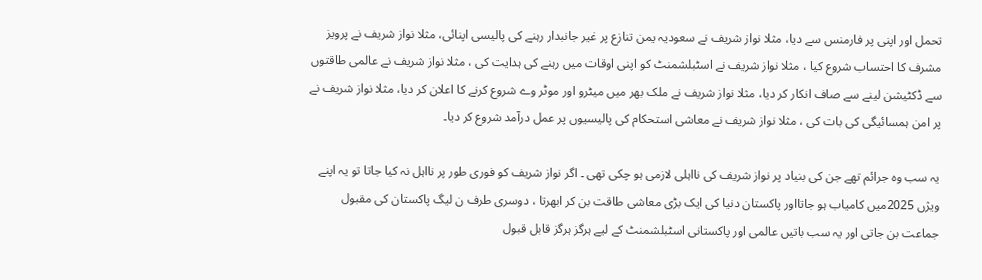تحمل اور اپنی پر فارمنس سے دیا، مثلا نواز شریف نے سعودیہ یمن تنازع پر غیر جانبدار رہنے کی پالیسی اپنائی، مثلا نواز شریف نے پرویز مشرف کا احتساب شروع کیا ، مثلا نواز شریف نے اسٹبلشمنٹ کو اپنی اوقات میں رہنے کی ہدایت کی ، مثلا نواز شریف نے عالمی طاقتوں سے ڈکٹیشن لینے سے صاف انکار کر دیا، مثلا نواز شریف نے ملک بھر میں میٹرو اور موٹر وے شروع کرنے کا اعلان کر دیا، مثلا نواز شریف نے پر امن ہمسائیگی کی بات کی ، مثلا نواز شریف نے معاشی استحکام کی پالیسیوں پر عمل درآمد شروع کر دیا۔

یہ سب وہ جرائم تھے جن کی بنیاد پر نواز شریف کی نااہلی لازمی ہو چکی تھی ۔ اگر نواز شریف کو فوری طور پر نااہل نہ کیا جاتا تو یہ اپنے ویژں 2025میں کامیاب ہو جاتااور پاکستان دنیا کی ایک بڑی معاشی طاقت بن کر ابھرتا ، دوسری طرف ن لیگ پاکستان کی مقبول جماعت بن جاتی اور یہ سب باتیں عالمی اور پاکستانی اسٹبلشمنٹ کے لیے ہرگز ہرگز قابل قبول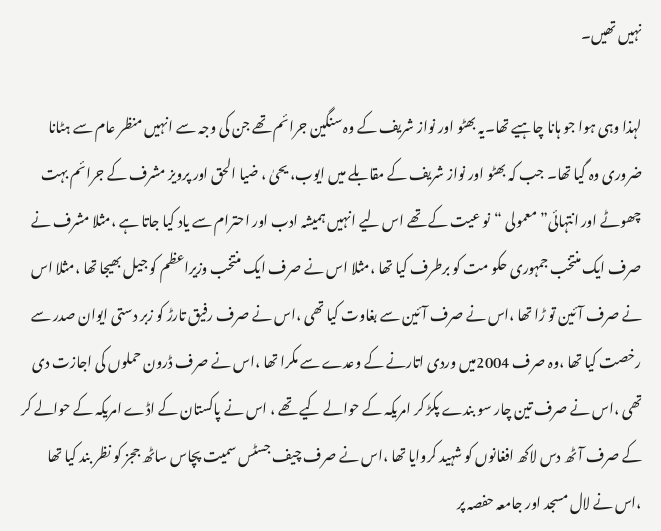نہیں تھیں۔

لہذا وہی ہوا جو ہانا چاہیے تھا۔یہ بھٹو اور نواز شریف کے وہ سنگین جرائم تھے جن کی وجہ سے انہیں منظر عام سے ہٹانا ضروری وہ گیا تھا۔ جب کہ بھٹو اور نواز شریف کے مقابلے میں ایوب، یحیٰ ، ضیا الحق اور پرویز مشرف کے جرائم بہت چھوٹے اور انتہائی” معمولی “نو عیت کے تھے اس لیے انہیں ہمیشہ ادب اور احترام سے یاد کیا جاتا ہے ،مثلا مشرف نے صرف ایک منتخب جمہوری حکو مت کو برطرف کیا تھا ،مثلا اس نے صرف ایک منتخب وزیراعظم کو جیل بھیجا تھا ،مثلا اس نے صرف آئین تو ڑا تھا ،اس نے صرف آئین سے بغاوت کیا تھی ،اس نے صرف رفیق تارڑ کو زبر دستی ایوان صدر سے رخصت کیا تھا ،وہ صرف 2004میں وردی اتارنے کے وعدے سے مکرا تھا ،اس نے صرف ڈرون حملوں کی اجازت دی تھی ،اس نے صرف تین چار سو بندے پکڑ کر امریکہ کے حوالے کیے تھے ، اس نے پاکستان کے اڈے امریکہ کے حوالے کر کے صرف آٹھ دس لاکھ افغانوں کو شہید کروایا تھا ،اس نے صرف چیف جسٹس سمیت پچاس ساٹھ ججز کو نظر بند کیا تھا ،اس نے لال مسجد اور جامعہ حفصہ پر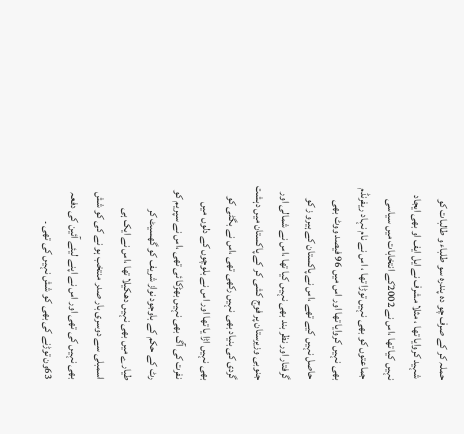حملہ کر کے صرف چو دہ پندرہ سو طلباء و طالبات کو شہید کروایا تھا ، مثلا مشرف نے ایل ایف او بھی ایجاد نہیں کیا تھا ،اس نے 2002کے انتخابات میں سیاسی جماعتوں کو بھی نہیں توڑا تھا ، اس نے نام نہاد ریفرنڈم بھی نہیں کروایا تھا اور اس میں 96 فیصد ووٹ بھی حاصل نہیں کیے تھے ،اس نے پاکستان کے ہیرو ز کو گرفتار اور نظر بند بھی نہیں کیا تھا ،اس نے شمالی اور جنوبی وزیرستان پر فوج کشی کر کے پاکستان میں دہشت گردی کی بنیاد بھی نہیں رکھی تھی ،اس نے بگٹی کو بھی نہیں اڑا یا تھا اور اس نے بلوچوں کے دلوں میں نفرت کی آگ بھی نہیں بھڑکا ئی تھی ،اس نے سپریم کو رٹ کے حکم کے باوجود نواز شریف کو گھسیٹ کر طیارے میں بھی نہیں دھکیلا تھا ،اس نے ایک ہی اسمبلی سے دوسری بار صدر منتخب ہو نے کی کو شش بھی نہیں کی تھی اور اس نے اپنے لیئے آئین کی دفعہ 63ون توڑنے کی بھی کو شش نہیں کی تھی ۔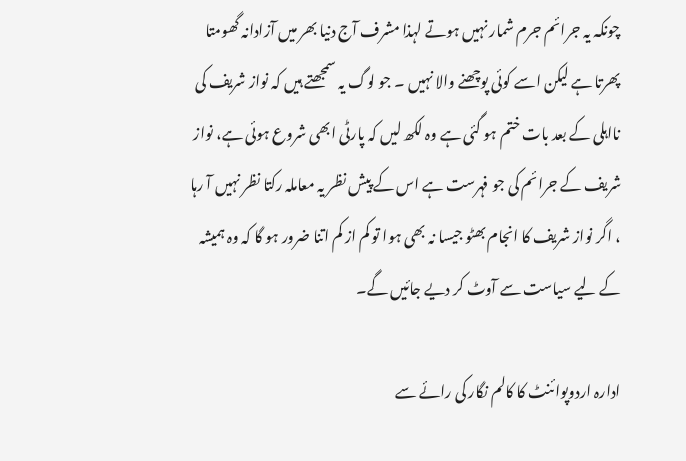چونکہ یہ جرائم جرم شمار نہیں ہوتے لہذا مشرف آج دنیا بھر میں آزادانہ گھومتا پھرتا ہے لیکن اسے کوئی پوچھنے والا نہیں ۔ جو لوگ یہ سمجھتے ہیں کہ نواز شریف کی نااہلی کے بعد بات ختم ہو گئی ہے وہ لکھ لیں کہ پارٹی ابھی شروع ہوئی ہے، نواز شریف کے جرائم کی جو فہرست ہے اس کے پیش نظر یہ معاملہ رکتا نظر نہیں آ رہا ، اگر نواز شریف کا انجام بھٹو جیسا نہ بھی ہوا تو کم از کم اتنا ضرور ہو گا کہ وہ ہمیشہ کے لیے سیاست سے آوٹ کر دیے جائیں گے۔

ادارہ اردوپوائنٹ کا کالم نگار کی رائے سے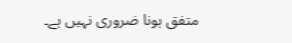متفق ہونا ضروری نہیں ہے۔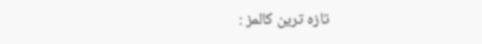تازہ ترین کالمز :